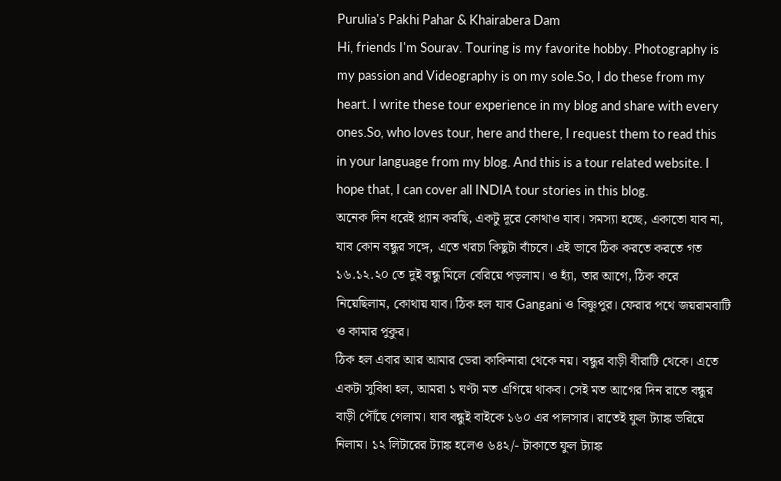Purulia's Pakhi Pahar & Khairabera Dam
Hi, friends I'm Sourav. Touring is my favorite hobby. Photography is my passion and Videography is on my sole.So, I do these from my heart. I write these tour experience in my blog and share with every ones.So, who loves tour, here and there, I request them to read this in your language from my blog. And this is a tour related website. I hope that, I can cover all INDIA tour stories in this blog.
অনেক দিন ধরেই প্ল্যান করছি, একটু দূরে কোথাও যাব। সমস্যা হচ্ছে, একাতো যাব না, যাব কোন বন্ধুর সঙ্গে, এতে খরচা কিছুটা বাঁচবে। এই ভাবে ঠিক করতে করতে গত ১৬.১২.২০ তে দুই বন্ধু মিলে বেরিয়ে পড়লাম। ও হ্যাঁ, তার আগে, ঠিক করে নিয়েছিলাম, কোথায় যাব। ঠিক হল যাব Gangani ও বিষ্ণুপুর। ফেরার পথে জয়রামবাটি ও কামার পুকুর।
ঠিক হল এবার আর আমার ডেরা কাকিনারা থেকে নয়। বন্ধুর বাড়ী বীরাটি থেকে। এতে একটা সুবিধা হল, আমরা ১ ঘণ্টা মত এগিয়ে থাকব। সেই মত আগের দিন রাতে বন্ধুর বাড়ী পৌঁছে গেলাম। যাব বন্ধুই বাইকে ১৬০ এর পালসার। রাতেই ফুল ট্যাঙ্ক ভরিয়ে নিলাম। ১২ লিটারের ট্যাঙ্ক হলেও ৬৪২/- টাকাতে ফুল ট্যাঙ্ক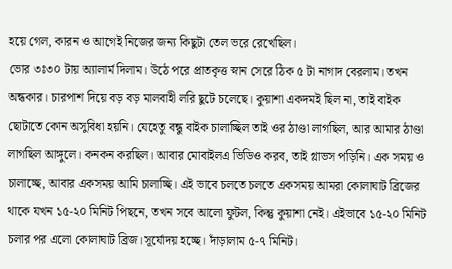হয়ে গেল, কারন ও আগেই নিজের জন্য কিছুটা তেল ভরে রেখেছিল।
ভোর ৩ঃ৩০ টায় অ্যালার্ম দিলাম। উঠে পরে প্রাতকৃত্ত স্নান সেরে ঠিক ৫ টা নাগাদ বেরলাম। তখন অন্ধকার। চারপাশ দিয়ে বড় বড় মালবাহী লরি ছুটে চলেছে। কুয়াশা একদমই ছিল না, তাই বাইক ছোটাতে কোন অসুবিধা হয়নি। যেহেতু বন্ধু বাইক চালাচ্ছিল তাই ওর ঠাণ্ডা লাগছিল, আর আমার ঠাণ্ডা লাগছিল আঙ্গুলে। কনকন করছিল। আবার মোবাইলএ ভিডিও করব, তাই গ্লাভস পড়িনি। এক সময় ও চালাচ্ছে, আবার একসময় আমি চালাচ্ছি। এই ভাবে চলতে চলতে একসময় আমরা কোলাঘাট ব্রিজের থাকে যখন ১৫-২০ মিনিট পিছনে, তখন সবে আলো ফুটল, কিন্তু কুয়াশা নেই। এইভাবে ১৫-২০ মিনিট চলার পর এলো কোলাঘাট ব্রিজ।সূর্যোদয় হচ্ছে। দাঁড়ালাম ৫-৭ মিনিট।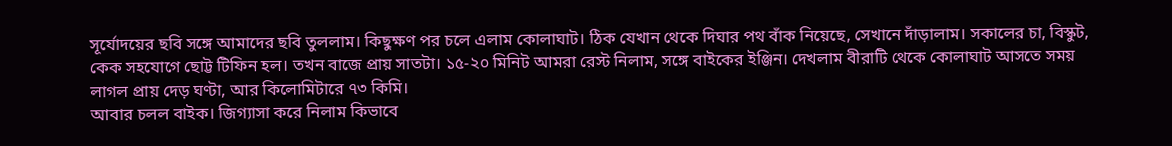সূর্যোদয়ের ছবি সঙ্গে আমাদের ছবি তুললাম। কিছুক্ষণ পর চলে এলাম কোলাঘাট। ঠিক যেখান থেকে দিঘার পথ বাঁক নিয়েছে, সেখানে দাঁড়ালাম। সকালের চা, বিস্কুট, কেক সহযোগে ছোট্ট টিফিন হল। তখন বাজে প্রায় সাতটা। ১৫-২০ মিনিট আমরা রেস্ট নিলাম, সঙ্গে বাইকের ইঞ্জিন। দেখলাম বীরাটি থেকে কোলাঘাট আসতে সময় লাগল প্রায় দেড় ঘণ্টা, আর কিলোমিটারে ৭৩ কিমি।
আবার চলল বাইক। জিগ্যাসা করে নিলাম কিভাবে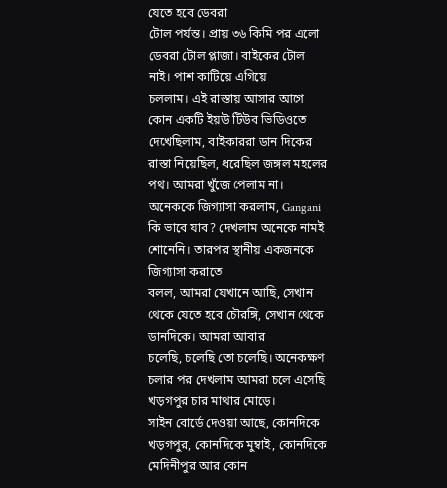যেতে হবে ডেবরা
টোল পর্যন্ত। প্রায় ৩৬ কিমি পর এলো ডেবরা টোল প্লাজা। বাইকের টোল নাই। পাশ কাটিয়ে এগিয়ে
চললাম। এই রাস্তায় আসার আগে কোন একটি ইয়উ টিউব ভিডিওতে দেখেছিলাম, বাইকাররা ডান দিকের
রাস্তা নিয়েছিল, ধরেছিল জঙ্গল মহলের পথ। আমরা খুঁজে পেলাম না। অনেককে জিগ্যাসা করলাম, Gangani কি ভাবে যাব? দেখলাম অনেকে নামই শোনেনি। তারপর স্থানীয় একজনকে জিগ্যাসা করাতে
বলল, আমরা যেখানে আছি, সেখান থেকে যেতে হবে চৌরঙ্গি, সেখান থেকে ডানদিকে। আমরা আবার
চলেছি, চলেছি তো চলেছি। অনেকক্ষণ চলার পর দেখলাম আমরা চলে এসেছি খড়গপুর চার মাথার মোড়ে।
সাইন বোর্ডে দেওয়া আছে, কোনদিকে খড়গপুর, কোনদিকে মুম্বাই, কোনদিকে মেদিনীপুর আর কোন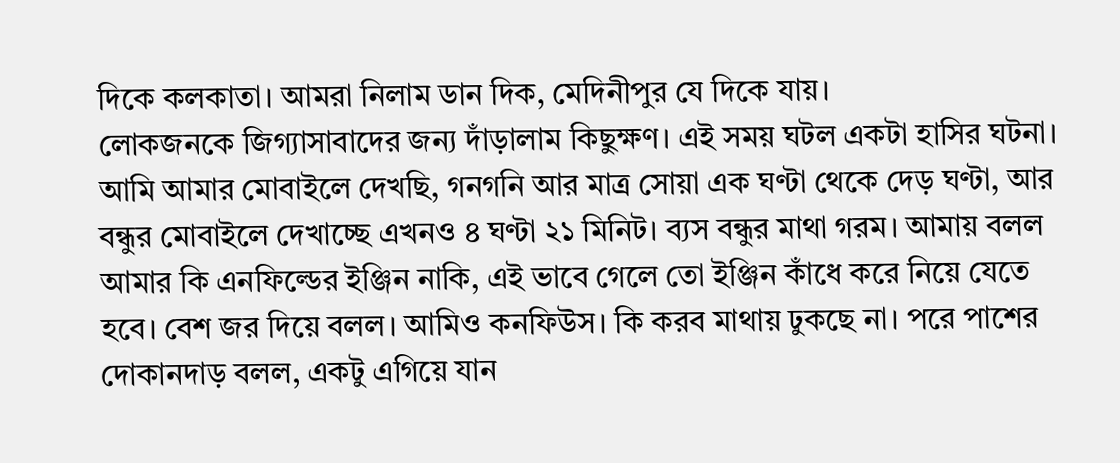দিকে কলকাতা। আমরা নিলাম ডান দিক, মেদিনীপুর যে দিকে যায়।
লোকজনকে জিগ্যাসাবাদের জন্য দাঁড়ালাম কিছুক্ষণ। এই সময় ঘটল একটা হাসির ঘটনা। আমি আমার মোবাইলে দেখছি, গনগনি আর মাত্র সোয়া এক ঘণ্টা থেকে দেড় ঘণ্টা, আর বন্ধুর মোবাইলে দেখাচ্ছে এখনও ৪ ঘণ্টা ২১ মিনিট। ব্যস বন্ধুর মাথা গরম। আমায় বলল আমার কি এনফিল্ডের ইঞ্জিন নাকি, এই ভাবে গেলে তো ইঞ্জিন কাঁধে করে নিয়ে যেতে হবে। বেশ জর দিয়ে বলল। আমিও কনফিউস। কি করব মাথায় ঢুকছে না। পরে পাশের দোকানদাড় বলল, একটু এগিয়ে যান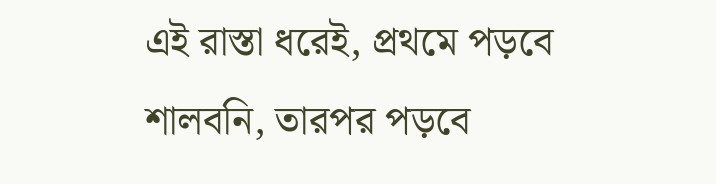এই রাস্তা ধরেই, প্রথমে পড়বে শালবনি, তারপর পড়বে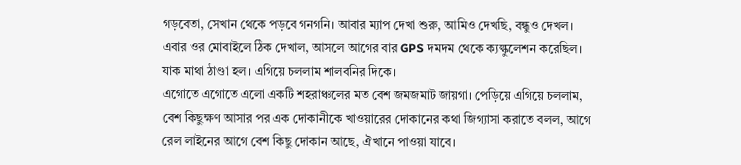গড়বেতা, সেখান থেকে পড়বে গনগনি। আবার ম্যাপ দেখা শুরু, আমিও দেখছি, বন্ধুও দেখল। এবার ওর মোবাইলে ঠিক দেখাল, আসলে আগের বার GPS দমদম থেকে ক্যল্কুলেশন করেছিল। যাক মাথা ঠাণ্ডা হল। এগিয়ে চললাম শালবনির দিকে।
এগোতে এগোতে এলো একটি শহরাঞ্চলের মত বেশ জমজমাট জায়গা। পেড়িয়ে এগিয়ে চললাম, বেশ কিছুক্ষণ আসার পর এক দোকানীকে খাওয়ারের দোকানের কথা জিগ্যাসা করাতে বলল, আগে রেল লাইনের আগে বেশ কিছু দোকান আছে, ঐখানে পাওয়া যাবে।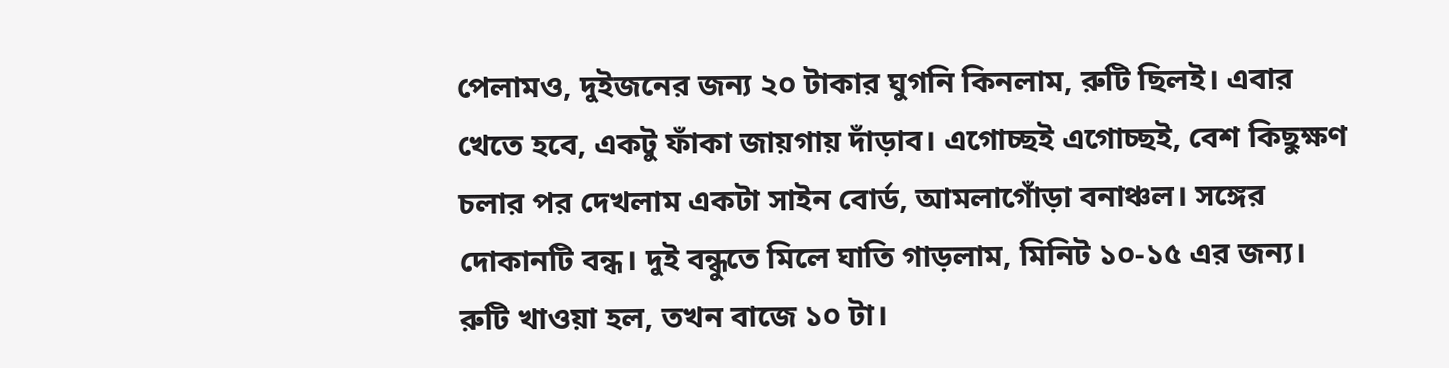পেলামও, দুইজনের জন্য ২০ টাকার ঘুগনি কিনলাম, রুটি ছিলই। এবার খেতে হবে, একটু ফাঁকা জায়গায় দাঁড়াব। এগোচ্ছই এগোচ্ছই, বেশ কিছুক্ষণ চলার পর দেখলাম একটা সাইন বোর্ড, আমলাগোঁড়া বনাঞ্চল। সঙ্গের দোকানটি বন্ধ। দুই বন্ধুতে মিলে ঘাতি গাড়লাম, মিনিট ১০-১৫ এর জন্য। রুটি খাওয়া হল, তখন বাজে ১০ টা।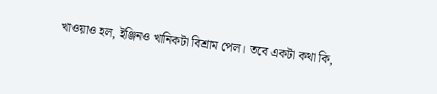খাওয়াও হল, ইঞ্জিনও খানিকটা বিশ্রাম পেল। তবে একটা কথা কি,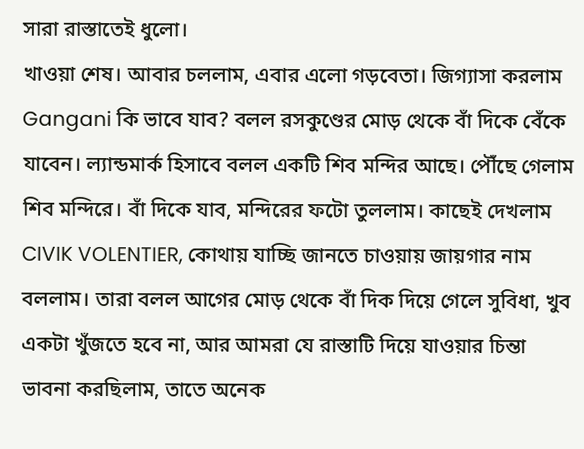সারা রাস্তাতেই ধুলো।
খাওয়া শেষ। আবার চললাম, এবার এলো গড়বেতা। জিগ্যাসা করলাম Gangani কি ভাবে যাব? বলল রসকুণ্ডের মোড় থেকে বাঁ দিকে বেঁকে যাবেন। ল্যান্ডমার্ক হিসাবে বলল একটি শিব মন্দির আছে। পৌঁছে গেলাম শিব মন্দিরে। বাঁ দিকে যাব, মন্দিরের ফটো তুললাম। কাছেই দেখলাম CIVIK VOLENTIER, কোথায় যাচ্ছি জানতে চাওয়ায় জায়গার নাম বললাম। তারা বলল আগের মোড় থেকে বাঁ দিক দিয়ে গেলে সুবিধা, খুব একটা খুঁজতে হবে না, আর আমরা যে রাস্তাটি দিয়ে যাওয়ার চিন্তা ভাবনা করছিলাম, তাতে অনেক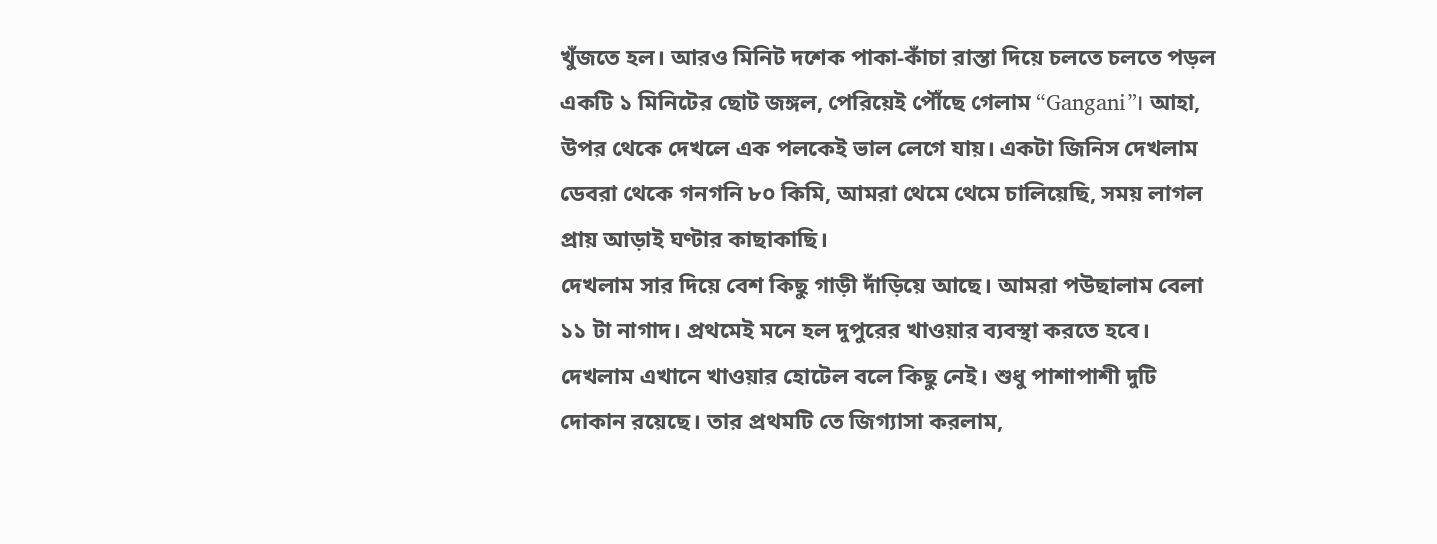খুঁজতে হল। আরও মিনিট দশেক পাকা-কাঁচা রাস্তা দিয়ে চলতে চলতে পড়ল একটি ১ মিনিটের ছোট জঙ্গল, পেরিয়েই পৌঁছে গেলাম “Gangani”। আহা, উপর থেকে দেখলে এক পলকেই ভাল লেগে যায়। একটা জিনিস দেখলাম ডেবরা থেকে গনগনি ৮০ কিমি, আমরা থেমে থেমে চালিয়েছি, সময় লাগল প্রায় আড়াই ঘণ্টার কাছাকাছি।
দেখলাম সার দিয়ে বেশ কিছু গাড়ী দাঁড়িয়ে আছে। আমরা পউছালাম বেলা ১১ টা নাগাদ। প্রথমেই মনে হল দুপুরের খাওয়ার ব্যবস্থা করতে হবে। দেখলাম এখানে খাওয়ার হোটেল বলে কিছু নেই। শুধু পাশাপাশী দুটি দোকান রয়েছে। তার প্রথমটি তে জিগ্যাসা করলাম,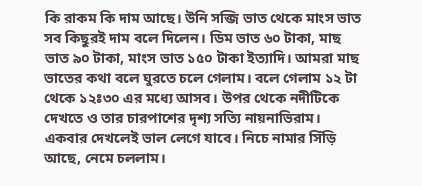কি রাকম কি দাম আছে। উনি সব্জি ভাত থেকে মাংস ভাত সব কিছুরই দাম বলে দিলেন। ডিম ভাত ৬০ টাকা, মাছ ভাত ৯০ টাকা, মাংস ভাত ১৫০ টাকা ইত্যাদি। আমরা মাছ ভাতের কথা বলে ঘুরতে চলে গেলাম। বলে গেলাম ১২ টা থেকে ১২ঃ৩০ এর মধ্যে আসব। উপর থেকে নদীটিকে দেখতে ও তার চারপাশের দৃশ্য সত্যি নায়নাভিরাম। একবার দেখলেই ভাল লেগে যাবে। নিচে নামার সিঁড়ি আছে, নেমে চললাম।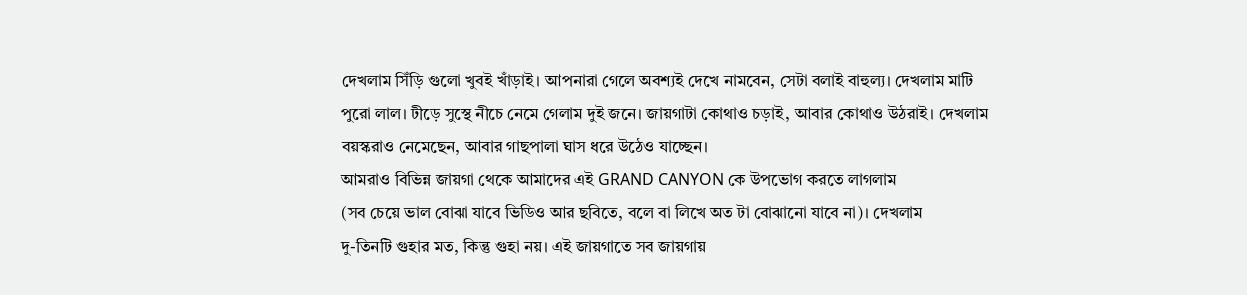দেখলাম সিঁড়ি গুলো খুবই খাঁড়াই। আপনারা গেলে অবশ্যই দেখে নামবেন, সেটা বলাই বাহুল্য। দেখলাম মাটি পুরো লাল। ঢীড়ে সুস্থে নীচে নেমে গেলাম দুই জনে। জায়গাটা কোথাও চড়াই, আবার কোথাও উঠরাই। দেখলাম বয়স্করাও নেমেছেন, আবার গাছপালা ঘাস ধরে উঠেও যাচ্ছেন।
আমরাও বিভিন্ন জায়গা থেকে আমাদের এই GRAND CANYON কে উপভোগ করতে লাগলাম
(সব চেয়ে ভাল বোঝা যাবে ভিডিও আর ছবিতে, বলে বা লিখে অত টা বোঝানো যাবে না)। দেখলাম
দু-তিনটি গুহার মত, কিন্তু গুহা নয়। এই জায়গাতে সব জায়গায়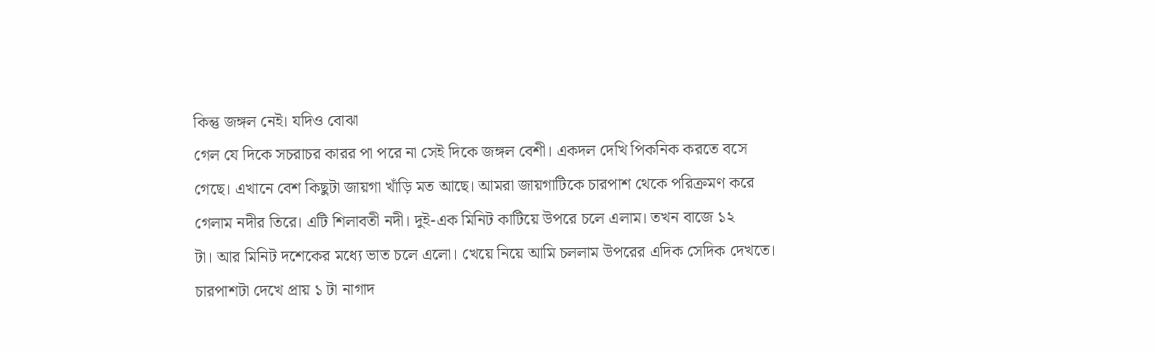কিন্তু জঙ্গল নেই। যদিও বোঝা
গেল যে দিকে সচরাচর কারর পা পরে না সেই দিকে জঙ্গল বেশী। একদল দেখি পিকনিক করতে বসে
গেছে। এখানে বেশ কিছুটা জায়গা খাঁড়ি মত আছে। আমরা জায়গাটিকে চারপাশ থেকে পরিক্রমণ করে
গেলাম নদীর তিরে। এটি শিলাবতী নদী। দুই-এক মিনিট কাটিয়ে উপরে চলে এলাম। তখন বাজে ১২
টা। আর মিনিট দশেকের মধ্যে ভাত চলে এলো। খেয়ে নিয়ে আমি চললাম উপরের এদিক সেদিক দেখতে।
চারপাশটা দেখে প্রায় ১ টা নাগাদ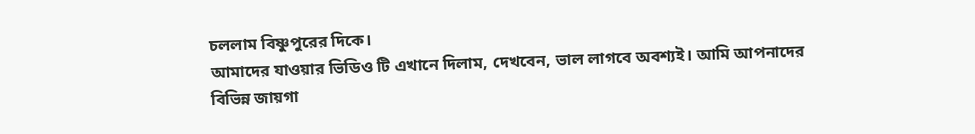চললাম বিষ্ণুপুরের দিকে।
আমাদের যাওয়ার ভিডিও টি এখানে দিলাম, দেখবেন, ভাল লাগবে অবশ্যই। আমি আপনাদের বিভিন্ন জায়গা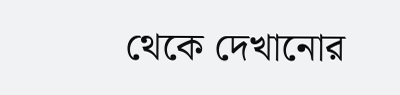থেকে দেখানোর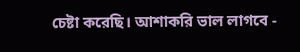চেষ্টা করেছি। আশাকরি ভাল লাগবে -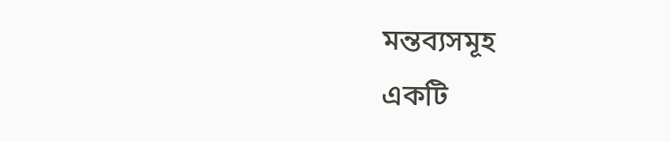মন্তব্যসমূহ
একটি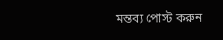মন্তব্য পোস্ট করুন